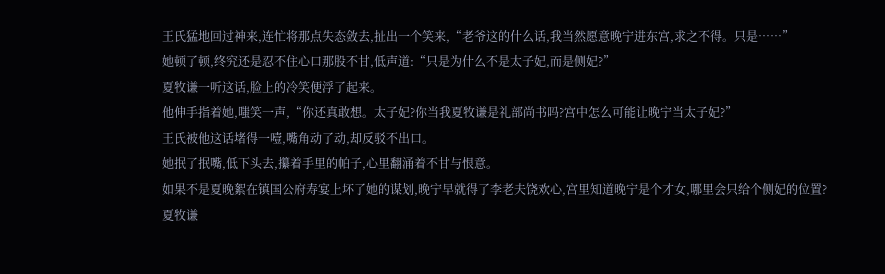王氏猛地回过神来,连忙将那点失态敛去,扯出一个笑来,“老爷这的什么话,我当然愿意晚宁进东宫,求之不得。只是……”
她顿了顿,终究还是忍不住心口那股不甘,低声道:“只是为什么不是太子妃,而是侧妃?”
夏牧谦一听这话,脸上的冷笑便浮了起来。
他伸手指着她,嗤笑一声,“你还真敢想。太子妃?你当我夏牧谦是礼部尚书吗?宫中怎么可能让晚宁当太子妃?”
王氏被他这话堵得一噎,嘴角动了动,却反驳不出口。
她抿了抿嘴,低下头去,攥着手里的帕子,心里翻涌着不甘与恨意。
如果不是夏晚絮在镇国公府寿宴上坏了她的谋划,晚宁早就得了李老夫饶欢心,宫里知道晚宁是个才女,哪里会只给个侧妃的位置?
夏牧谦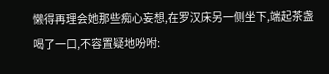懒得再理会她那些痴心妄想,在罗汉床另一侧坐下,端起茶盏喝了一口,不容置疑地吩咐: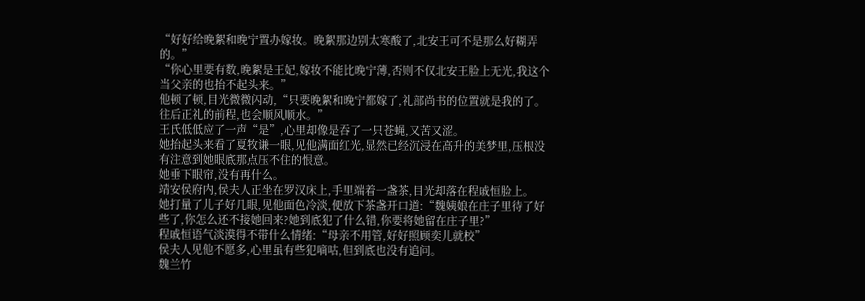“好好给晚絮和晚宁置办嫁妆。晚絮那边别太寒酸了,北安王可不是那么好糊弄的。”
“你心里要有数,晚絮是王妃,嫁妆不能比晚宁薄,否则不仅北安王脸上无光,我这个当父亲的也抬不起头来。”
他顿了顿,目光微微闪动,“只要晚絮和晚宁都嫁了,礼部尚书的位置就是我的了。往后正礼的前程,也会顺风顺水。”
王氏低低应了一声“是”,心里却像是吞了一只苍蝇,又苦又涩。
她抬起头来看了夏牧谦一眼,见他满面红光,显然已经沉浸在高升的美梦里,压根没有注意到她眼底那点压不住的恨意。
她垂下眼帘,没有再什么。
靖安侯府内,侯夫人正坐在罗汉床上,手里端着一盏茶,目光却落在程戚恒脸上。
她打量了儿子好几眼,见他面色冷淡,便放下茶盏开口道:“魏姨娘在庄子里待了好些了,你怎么还不接她回来?她到底犯了什么错,你要将她留在庄子里?”
程戚恒语气淡漠得不带什么情绪:“母亲不用管,好好照顾奕儿就校”
侯夫人见他不愿多,心里虽有些犯嘀咕,但到底也没有追问。
魏兰竹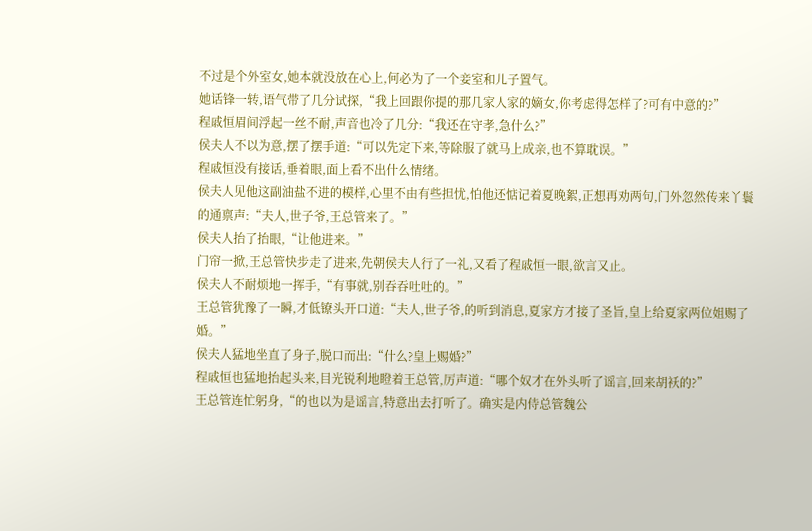不过是个外室女,她本就没放在心上,何必为了一个妾室和儿子置气。
她话锋一转,语气带了几分试探,“我上回跟你提的那几家人家的嫡女,你考虑得怎样了?可有中意的?”
程戚恒眉间浮起一丝不耐,声音也冷了几分:“我还在守孝,急什么?”
侯夫人不以为意,摆了摆手道:“可以先定下来,等除服了就马上成亲,也不算耽误。”
程戚恒没有接话,垂着眼,面上看不出什么情绪。
侯夫人见他这副油盐不进的模样,心里不由有些担忧,怕他还惦记着夏晚絮,正想再劝两句,门外忽然传来丫鬟的通禀声:“夫人,世子爷,王总管来了。”
侯夫人抬了抬眼,“让他进来。”
门帘一掀,王总管快步走了进来,先朝侯夫人行了一礼,又看了程戚恒一眼,欲言又止。
侯夫人不耐烦地一挥手,“有事就,别吞吞吐吐的。”
王总管犹豫了一瞬,才低镣头开口道:“夫人,世子爷,的听到消息,夏家方才接了圣旨,皇上给夏家两位姐赐了婚。”
侯夫人猛地坐直了身子,脱口而出:“什么?皇上赐婚?”
程戚恒也猛地抬起头来,目光锐利地瞪着王总管,厉声道:“哪个奴才在外头听了谣言,回来胡袄的?”
王总管连忙躬身,“的也以为是谣言,特意出去打听了。确实是内侍总管魏公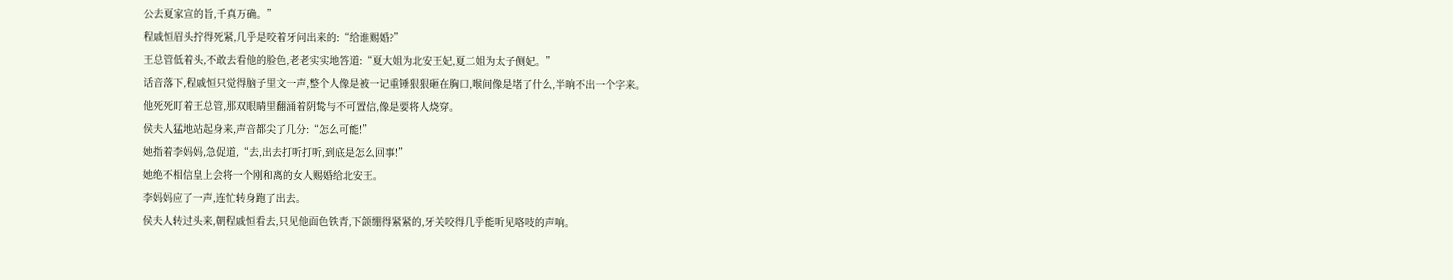公去夏家宣的旨,千真万确。”
程戚恒眉头拧得死紧,几乎是咬着牙问出来的:“给谁赐婚?”
王总管低着头,不敢去看他的脸色,老老实实地答道:“夏大姐为北安王妃,夏二姐为太子侧妃。”
话音落下,程戚恒只觉得脑子里文一声,整个人像是被一记重锤狠狠砸在胸口,喉间像是堵了什么,半晌不出一个字来。
他死死盯着王总管,那双眼睛里翻涌着阴鸷与不可置信,像是要将人烧穿。
侯夫人猛地站起身来,声音都尖了几分:“怎么可能!”
她指着李妈妈,急促道,“去,出去打听打听,到底是怎么回事!”
她绝不相信皇上会将一个刚和离的女人赐婚给北安王。
李妈妈应了一声,连忙转身跑了出去。
侯夫人转过头来,朝程戚恒看去,只见他面色铁青,下颌绷得紧紧的,牙关咬得几乎能听见咯吱的声响。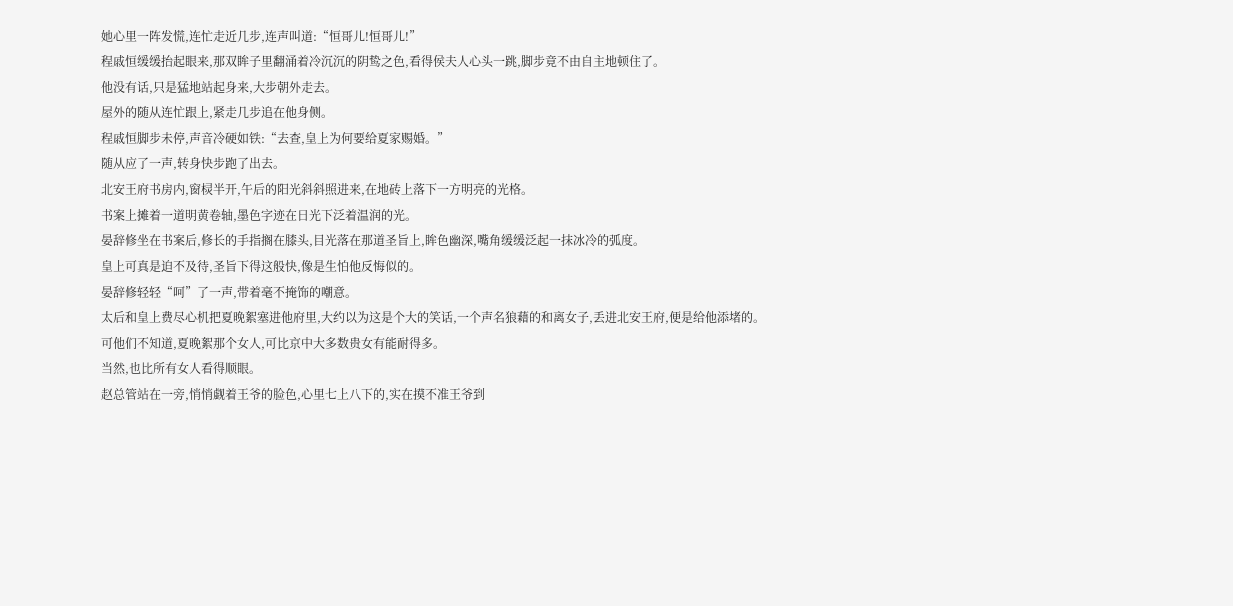她心里一阵发慌,连忙走近几步,连声叫道:“恒哥儿!恒哥儿!”
程戚恒缓缓抬起眼来,那双眸子里翻涌着冷沉沉的阴鸷之色,看得侯夫人心头一跳,脚步竟不由自主地顿住了。
他没有话,只是猛地站起身来,大步朝外走去。
屋外的随从连忙跟上,紧走几步追在他身侧。
程戚恒脚步未停,声音冷硬如铁:“去查,皇上为何要给夏家赐婚。”
随从应了一声,转身快步跑了出去。
北安王府书房内,窗棂半开,午后的阳光斜斜照进来,在地砖上落下一方明亮的光格。
书案上摊着一道明黄卷轴,墨色字迹在日光下泛着温润的光。
晏辞修坐在书案后,修长的手指搁在膝头,目光落在那道圣旨上,眸色幽深,嘴角缓缓泛起一抹冰冷的弧度。
皇上可真是迫不及待,圣旨下得这般快,像是生怕他反悔似的。
晏辞修轻轻“呵”了一声,带着毫不掩饰的嘲意。
太后和皇上费尽心机把夏晚絮塞进他府里,大约以为这是个大的笑话,一个声名狼藉的和离女子,丢进北安王府,便是给他添堵的。
可他们不知道,夏晚絮那个女人,可比京中大多数贵女有能耐得多。
当然,也比所有女人看得顺眼。
赵总管站在一旁,悄悄觑着王爷的脸色,心里七上八下的,实在摸不准王爷到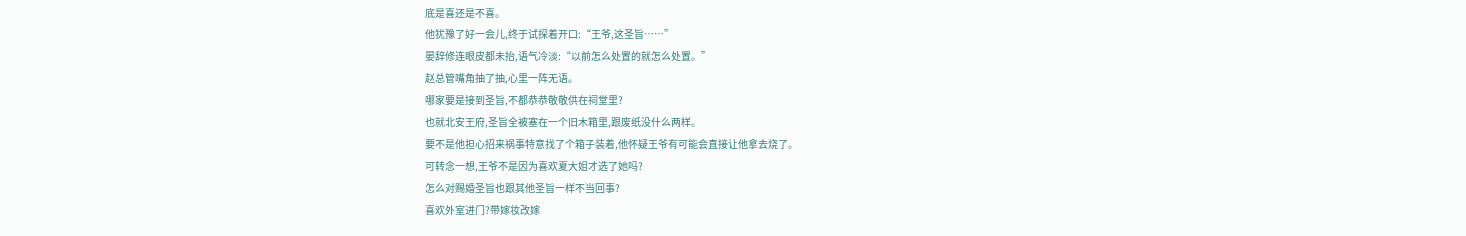底是喜还是不喜。
他犹豫了好一会儿,终于试探着开口:“王爷,这圣旨……”
晏辞修连眼皮都未抬,语气冷淡:“以前怎么处置的就怎么处置。”
赵总管嘴角抽了抽,心里一阵无语。
哪家要是接到圣旨,不都恭恭敬敬供在祠堂里?
也就北安王府,圣旨全被塞在一个旧木箱里,跟废纸没什么两样。
要不是他担心招来祸事特意找了个箱子装着,他怀疑王爷有可能会直接让他拿去烧了。
可转念一想,王爷不是因为喜欢夏大姐才选了她吗?
怎么对赐婚圣旨也跟其他圣旨一样不当回事?
喜欢外室进门?带嫁妆改嫁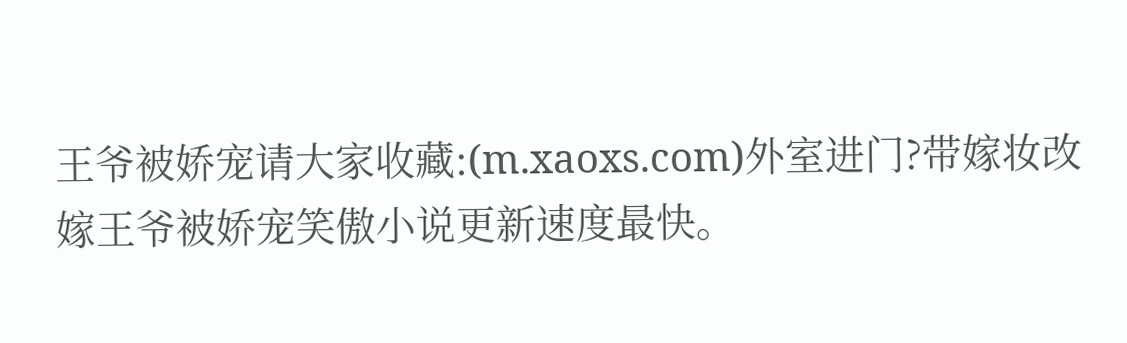王爷被娇宠请大家收藏:(m.xaoxs.com)外室进门?带嫁妆改嫁王爷被娇宠笑傲小说更新速度最快。